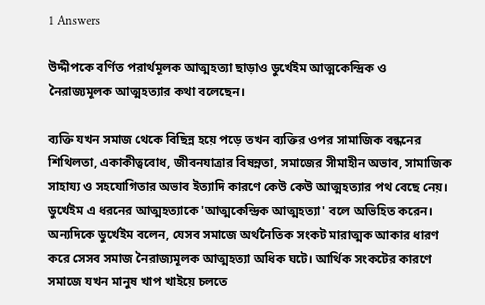1 Answers

উদ্দীপকে বর্ণিত পরার্থমূলক আত্মহত্যা ছাড়াও ডুর্খেইম আত্মকেন্দ্রিক ও নৈরাজ্যমূলক আত্মহত্যার কথা বলেছেন।

ব্যক্তি যখন সমাজ থেকে বিছিন্ন হয়ে পড়ে তখন ব্যক্তির ওপর সামাজিক বন্ধনের শিথিলতা, একাকীত্ববোধ, জীবনযাত্রার বিষন্নতা, সমাজের সীমাহীন অভাব, সামাজিক সাহায্য ও সহযোগিতার অভাব ইত্যাদি কারণে কেউ কেউ আত্মহত্যার পথ বেছে নেয়। ডুর্খেইম এ ধরনের আত্মহত্যাকে 'আত্মকেন্দ্রিক আত্মহত্যা' বলে অভিহিত করেন। অন্যদিকে ডুর্খেইম বলেন, যেসব সমাজে অর্থনৈতিক সংকট মারাত্মক আকার ধারণ করে সেসব সমাজ নৈরাজ্যমূলক আত্মহত্যা অধিক ঘটে। আর্থিক সংকটের কারণে সমাজে যখন মানুষ খাপ খাইয়ে চলতে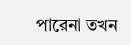পারেনা তখন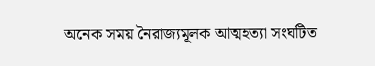অনেক সময় নৈরাজ্যমূলক আত্মহত্যা সংঘটিত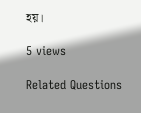হয়।

5 views

Related Questions